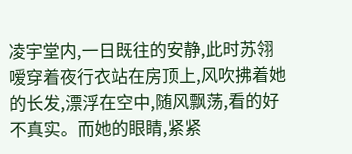凌宇堂内,一日既往的安静,此时苏翎嗳穿着夜行衣站在房顶上,风吹拂着她的长发,漂浮在空中,随风飘荡,看的好不真实。而她的眼睛,紧紧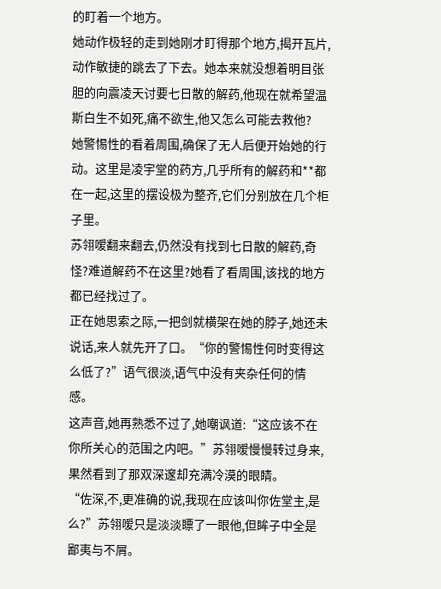的盯着一个地方。
她动作极轻的走到她刚才盯得那个地方,揭开瓦片,动作敏捷的跳去了下去。她本来就没想着明目张胆的向震凌天讨要七日散的解药,他现在就希望温斯白生不如死,痛不欲生,他又怎么可能去救他?
她警惕性的看着周围,确保了无人后便开始她的行动。这里是凌宇堂的药方,几乎所有的解药和**都在一起,这里的摆设极为整齐,它们分别放在几个柜子里。
苏翎嗳翻来翻去,仍然没有找到七日散的解药,奇怪?难道解药不在这里?她看了看周围,该找的地方都已经找过了。
正在她思索之际,一把剑就横架在她的脖子,她还未说话,来人就先开了口。“你的警惕性何时变得这么低了?”语气很淡,语气中没有夹杂任何的情感。
这声音,她再熟悉不过了,她嘲讽道:“这应该不在你所关心的范围之内吧。”苏翎嗳慢慢转过身来,果然看到了那双深邃却充满冷漠的眼睛。
“佐深,不,更准确的说,我现在应该叫你佐堂主,是么?”苏翎嗳只是淡淡瞟了一眼他,但眸子中全是鄙夷与不屑。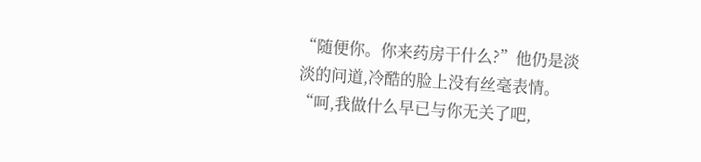“随便你。你来药房干什么?”他仍是淡淡的问道,冷酷的脸上没有丝毫表情。“呵,我做什么早已与你无关了吧,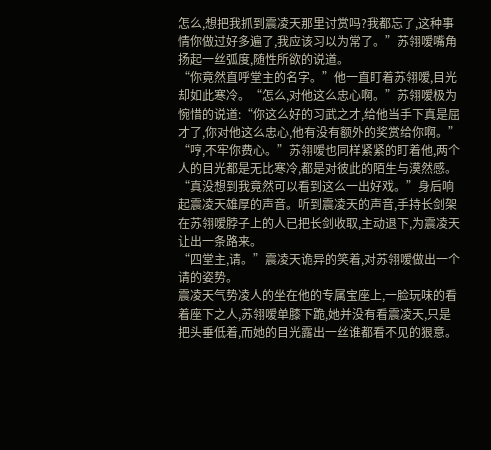怎么,想把我抓到震凌天那里讨赏吗?我都忘了,这种事情你做过好多遍了,我应该习以为常了。”苏翎嗳嘴角扬起一丝弧度,随性所欲的说道。
“你竟然直呼堂主的名字。”他一直盯着苏翎嗳,目光却如此寒冷。“怎么,对他这么忠心啊。”苏翎嗳极为惋惜的说道:“你这么好的习武之才,给他当手下真是屈才了,你对他这么忠心,他有没有额外的奖赏给你啊。”
“哼,不牢你费心。”苏翎嗳也同样紧紧的盯着他,两个人的目光都是无比寒冷,都是对彼此的陌生与漠然感。
“真没想到我竟然可以看到这么一出好戏。”身后响起震凌天雄厚的声音。听到震凌天的声音,手持长剑架在苏翎嗳脖子上的人已把长剑收取,主动退下,为震凌天让出一条路来。
“四堂主,请。”震凌天诡异的笑着,对苏翎嗳做出一个请的姿势。
震凌天气势凌人的坐在他的专属宝座上,一脸玩味的看着座下之人,苏翎嗳单膝下跪,她并没有看震凌天,只是把头垂低着,而她的目光露出一丝谁都看不见的狠意。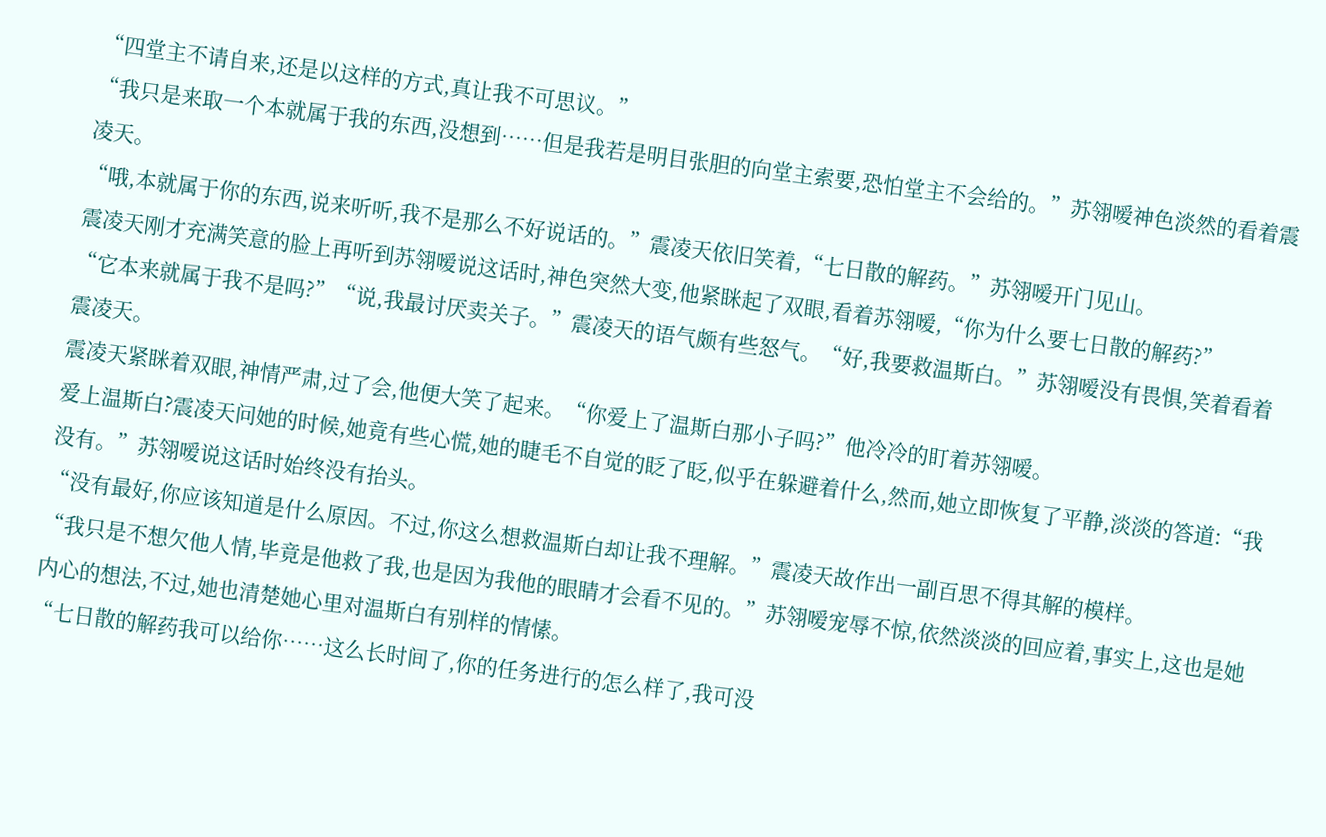“四堂主不请自来,还是以这样的方式,真让我不可思议。”
“我只是来取一个本就属于我的东西,没想到……但是我若是明目张胆的向堂主索要,恐怕堂主不会给的。”苏翎嗳神色淡然的看着震凌天。
“哦,本就属于你的东西,说来听听,我不是那么不好说话的。”震凌天依旧笑着,“七日散的解药。”苏翎嗳开门见山。
震凌天刚才充满笑意的脸上再听到苏翎嗳说这话时,神色突然大变,他紧眯起了双眼,看着苏翎嗳,“你为什么要七日散的解药?”
“它本来就属于我不是吗?”“说,我最讨厌卖关子。”震凌天的语气颇有些怒气。“好,我要救温斯白。”苏翎嗳没有畏惧,笑着看着震凌天。
震凌天紧眯着双眼,神情严肃,过了会,他便大笑了起来。“你爱上了温斯白那小子吗?”他冷冷的盯着苏翎嗳。
爱上温斯白?震凌天问她的时候,她竟有些心慌,她的睫毛不自觉的眨了眨,似乎在躲避着什么,然而,她立即恢复了平静,淡淡的答道:“我没有。”苏翎嗳说这话时始终没有抬头。
“没有最好,你应该知道是什么原因。不过,你这么想救温斯白却让我不理解。”震凌天故作出一副百思不得其解的模样。
“我只是不想欠他人情,毕竟是他救了我,也是因为我他的眼睛才会看不见的。”苏翎嗳宠辱不惊,依然淡淡的回应着,事实上,这也是她内心的想法,不过,她也清楚她心里对温斯白有别样的情愫。
“七日散的解药我可以给你……这么长时间了,你的任务进行的怎么样了,我可没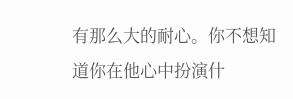有那么大的耐心。你不想知道你在他心中扮演什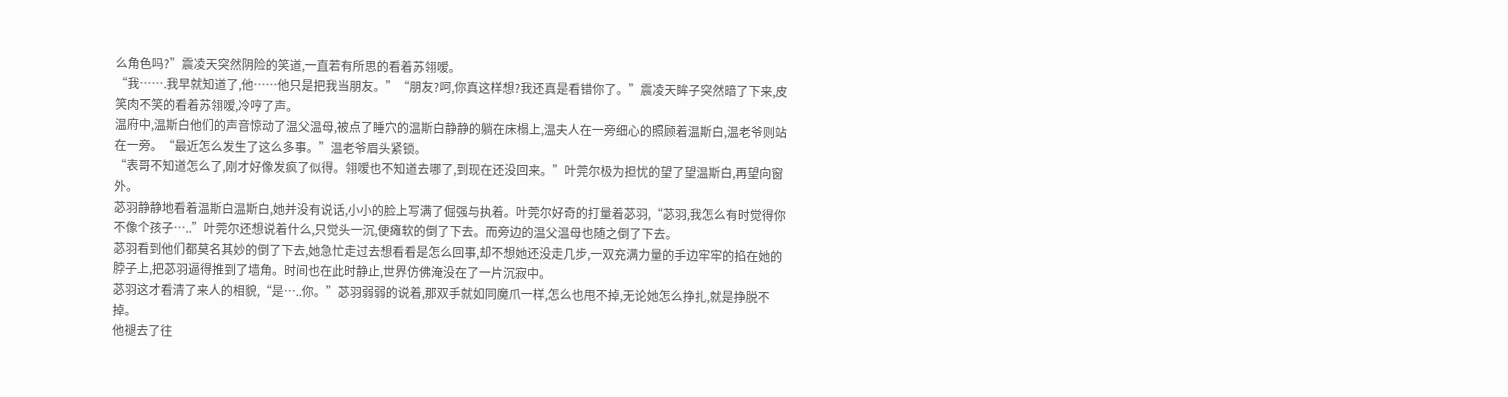么角色吗?”震凌天突然阴险的笑道,一直若有所思的看着苏翎嗳。
“我…….我早就知道了,他……他只是把我当朋友。”“朋友?呵,你真这样想?我还真是看错你了。”震凌天眸子突然暗了下来,皮笑肉不笑的看着苏翎嗳,冷哼了声。
温府中,温斯白他们的声音惊动了温父温母,被点了睡穴的温斯白静静的躺在床榻上,温夫人在一旁细心的照顾着温斯白,温老爷则站在一旁。“最近怎么发生了这么多事。”温老爷眉头紧锁。
“表哥不知道怎么了,刚才好像发疯了似得。翎嗳也不知道去哪了,到现在还没回来。”叶莞尔极为担忧的望了望温斯白,再望向窗外。
苾羽静静地看着温斯白温斯白,她并没有说话,小小的脸上写满了倔强与执着。叶莞尔好奇的打量着苾羽,“苾羽,我怎么有时觉得你不像个孩子…..”叶莞尔还想说着什么,只觉头一沉,便瘫软的倒了下去。而旁边的温父温母也随之倒了下去。
苾羽看到他们都莫名其妙的倒了下去,她急忙走过去想看看是怎么回事,却不想她还没走几步,一双充满力量的手边牢牢的掐在她的脖子上,把苾羽逼得推到了墙角。时间也在此时静止,世界仿佛淹没在了一片沉寂中。
苾羽这才看清了来人的相貌,“是…..你。”苾羽弱弱的说着,那双手就如同魔爪一样,怎么也甩不掉,无论她怎么挣扎,就是挣脱不掉。
他褪去了往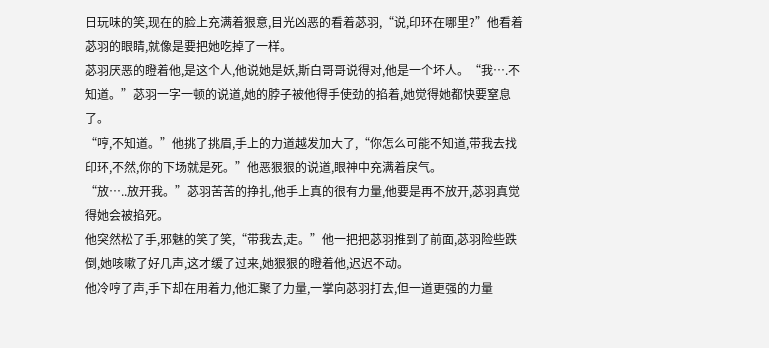日玩味的笑,现在的脸上充满着狠意,目光凶恶的看着苾羽,“说,印环在哪里?”他看着苾羽的眼睛,就像是要把她吃掉了一样。
苾羽厌恶的瞪着他,是这个人,他说她是妖,斯白哥哥说得对,他是一个坏人。“我….不知道。”苾羽一字一顿的说道,她的脖子被他得手使劲的掐着,她觉得她都快要窒息了。
“哼,不知道。”他挑了挑眉,手上的力道越发加大了,“你怎么可能不知道,带我去找印环,不然,你的下场就是死。”他恶狠狠的说道,眼神中充满着戾气。
“放…..放开我。”苾羽苦苦的挣扎,他手上真的很有力量,他要是再不放开,苾羽真觉得她会被掐死。
他突然松了手,邪魅的笑了笑,“带我去,走。”他一把把苾羽推到了前面,苾羽险些跌倒,她咳嗽了好几声,这才缓了过来,她狠狠的瞪着他,迟迟不动。
他冷哼了声,手下却在用着力,他汇聚了力量,一掌向苾羽打去,但一道更强的力量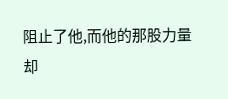阻止了他,而他的那股力量却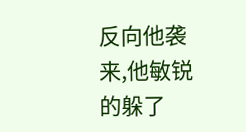反向他袭来,他敏锐的躲了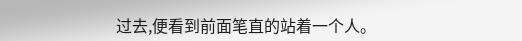过去,便看到前面笔直的站着一个人。